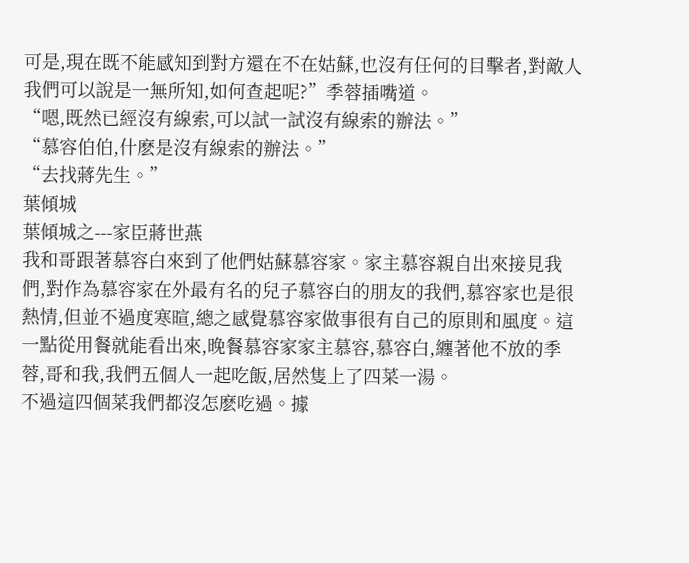可是,現在既不能感知到對方還在不在姑蘇,也沒有任何的目擊者,對敵人我們可以說是一無所知,如何查起呢?”季蓉插嘴道。
“嗯,既然已經沒有線索,可以試一試沒有線索的辦法。”
“慕容伯伯,什麽是沒有線索的辦法。”
“去找蔣先生。”
葉傾城
葉傾城之---家臣蔣世燕
我和哥跟著慕容白來到了他們姑蘇慕容家。家主慕容親自出來接見我們,對作為慕容家在外最有名的兒子慕容白的朋友的我們,慕容家也是很熱情,但並不過度寒暄,總之感覺慕容家做事很有自己的原則和風度。這一點從用餐就能看出來,晚餐慕容家家主慕容,慕容白,纏著他不放的季蓉,哥和我,我們五個人一起吃飯,居然隻上了四菜一湯。
不過這四個菜我們都沒怎麽吃過。據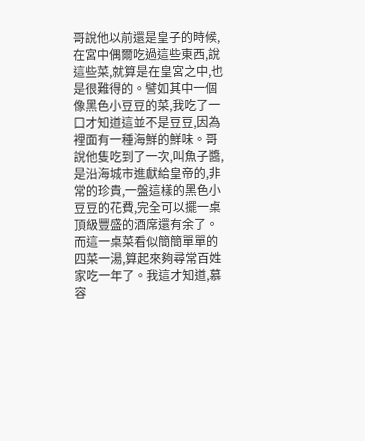哥說他以前還是皇子的時候,在宮中偶爾吃過這些東西,說這些菜,就算是在皇宮之中,也是很難得的。譬如其中一個像黑色小豆豆的菜,我吃了一口才知道這並不是豆豆,因為裡面有一種海鮮的鮮味。哥說他隻吃到了一次,叫魚子醬,是沿海城市進獻給皇帝的,非常的珍貴,一盤這樣的黑色小豆豆的花費,完全可以擺一桌頂級豐盛的酒席還有余了。而這一桌菜看似簡簡單單的四菜一湯,算起來夠尋常百姓家吃一年了。我這才知道,慕容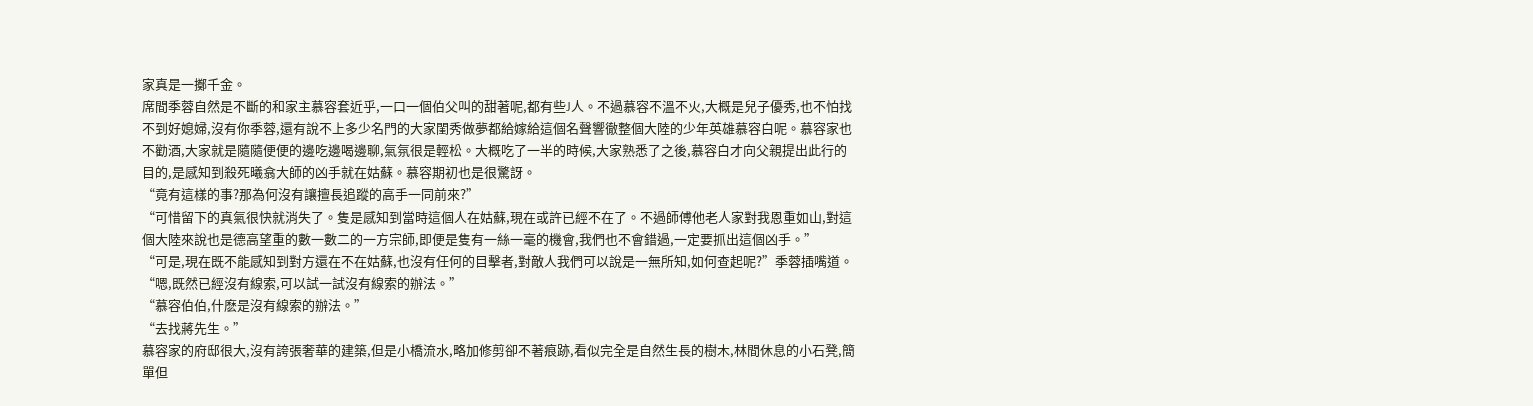家真是一擲千金。
席間季蓉自然是不斷的和家主慕容套近乎,一口一個伯父叫的甜著呢,都有些J人。不過慕容不溫不火,大概是兒子優秀,也不怕找不到好媳婦,沒有你季蓉,還有說不上多少名門的大家閨秀做夢都給嫁給這個名聲響徹整個大陸的少年英雄慕容白呢。慕容家也不勸酒,大家就是隨隨便便的邊吃邊喝邊聊,氣氛很是輕松。大概吃了一半的時候,大家熟悉了之後,慕容白才向父親提出此行的目的,是感知到殺死曦翕大師的凶手就在姑蘇。慕容期初也是很驚訝。
“竟有這樣的事?那為何沒有讓擅長追蹤的高手一同前來?”
“可惜留下的真氣很快就消失了。隻是感知到當時這個人在姑蘇,現在或許已經不在了。不過師傅他老人家對我恩重如山,對這個大陸來說也是德高望重的數一數二的一方宗師,即便是隻有一絲一毫的機會,我們也不會錯過,一定要抓出這個凶手。”
“可是,現在既不能感知到對方還在不在姑蘇,也沒有任何的目擊者,對敵人我們可以說是一無所知,如何查起呢?”季蓉插嘴道。
“嗯,既然已經沒有線索,可以試一試沒有線索的辦法。”
“慕容伯伯,什麽是沒有線索的辦法。”
“去找蔣先生。”
慕容家的府邸很大,沒有誇張奢華的建築,但是小橋流水,略加修剪卻不著痕跡,看似完全是自然生長的樹木,林間休息的小石凳,簡單但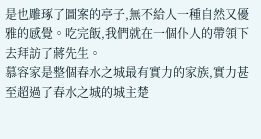是也雕琢了圖案的亭子,無不給人一種自然又優雅的感覺。吃完飯,我們就在一個仆人的帶領下去拜訪了蔣先生。
慕容家是整個春水之城最有實力的家族,實力甚至超過了春水之城的城主楚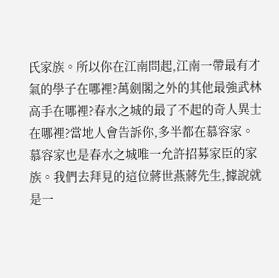氏家族。所以你在江南問起,江南一帶最有才氣的學子在哪裡?萬劍閣之外的其他最強武林高手在哪裡?春水之城的最了不起的奇人異士在哪裡?當地人會告訴你,多半都在慕容家。慕容家也是春水之城唯一允許招募家臣的家族。我們去拜見的這位蔣世燕蔣先生,據說就是一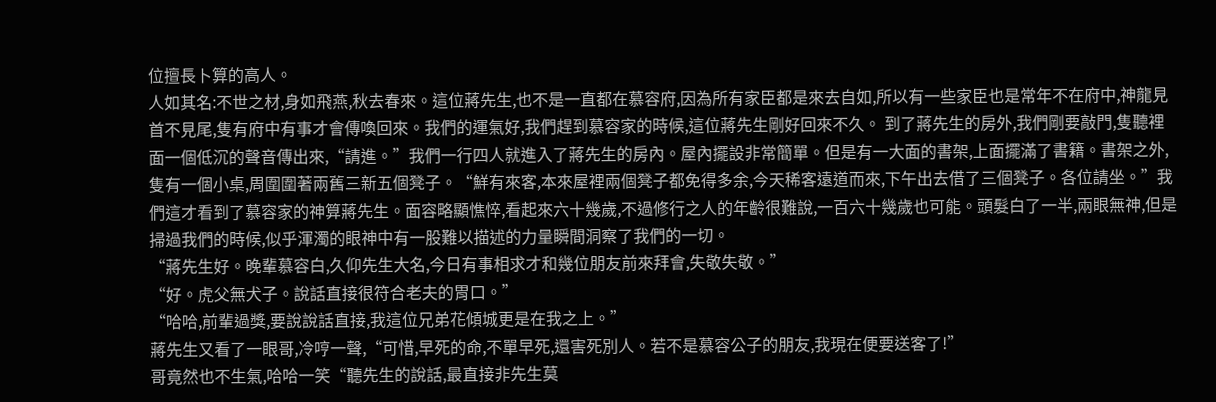位擅長卜算的高人。
人如其名:不世之材,身如飛燕,秋去春來。這位蔣先生,也不是一直都在慕容府,因為所有家臣都是來去自如,所以有一些家臣也是常年不在府中,神龍見首不見尾,隻有府中有事才會傳喚回來。我們的運氣好,我們趕到慕容家的時候,這位蔣先生剛好回來不久。 到了蔣先生的房外,我們剛要敲門,隻聽裡面一個低沉的聲音傳出來,“請進。”我們一行四人就進入了蔣先生的房內。屋內擺設非常簡單。但是有一大面的書架,上面擺滿了書籍。書架之外,隻有一個小桌,周圍圍著兩舊三新五個凳子。“鮮有來客,本來屋裡兩個凳子都免得多余,今天稀客遠道而來,下午出去借了三個凳子。各位請坐。”我們這才看到了慕容家的神算蔣先生。面容略顯憔悴,看起來六十幾歲,不過修行之人的年齡很難說,一百六十幾歲也可能。頭髮白了一半,兩眼無神,但是掃過我們的時候,似乎渾濁的眼神中有一股難以描述的力量瞬間洞察了我們的一切。
“蔣先生好。晚輩慕容白,久仰先生大名,今日有事相求才和幾位朋友前來拜會,失敬失敬。”
“好。虎父無犬子。說話直接很符合老夫的胃口。”
“哈哈,前輩過獎,要說說話直接,我這位兄弟花傾城更是在我之上。”
蔣先生又看了一眼哥,冷哼一聲,“可惜,早死的命,不單早死,還害死別人。若不是慕容公子的朋友,我現在便要送客了!”
哥竟然也不生氣,哈哈一笑“聽先生的說話,最直接非先生莫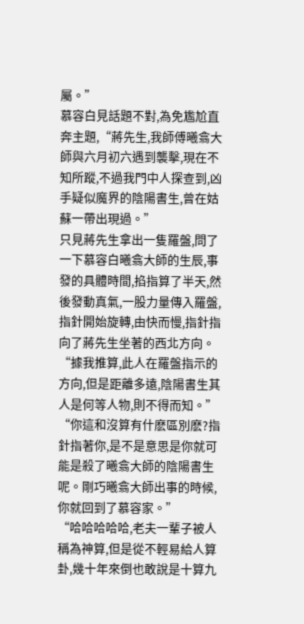屬。”
慕容白見話題不對,為免尷尬直奔主題,“蔣先生,我師傅曦翕大師與六月初六遇到襲擊,現在不知所蹤,不過我門中人探查到,凶手疑似魔界的陰陽書生,曾在姑蘇一帶出現過。”
只見蔣先生拿出一隻羅盤,問了一下慕容白曦翕大師的生辰,事發的具體時間,掐指算了半天,然後發動真氣,一股力量傳入羅盤,指針開始旋轉,由快而慢,指針指向了蔣先生坐著的西北方向。“據我推算,此人在羅盤指示的方向,但是距離多遠,陰陽書生其人是何等人物,則不得而知。”
“你這和沒算有什麽區別麽?指針指著你,是不是意思是你就可能是殺了曦翕大師的陰陽書生呢。剛巧曦翕大師出事的時候,你就回到了慕容家。”
“哈哈哈哈哈,老夫一輩子被人稱為神算,但是從不輕易給人算卦,幾十年來倒也敢說是十算九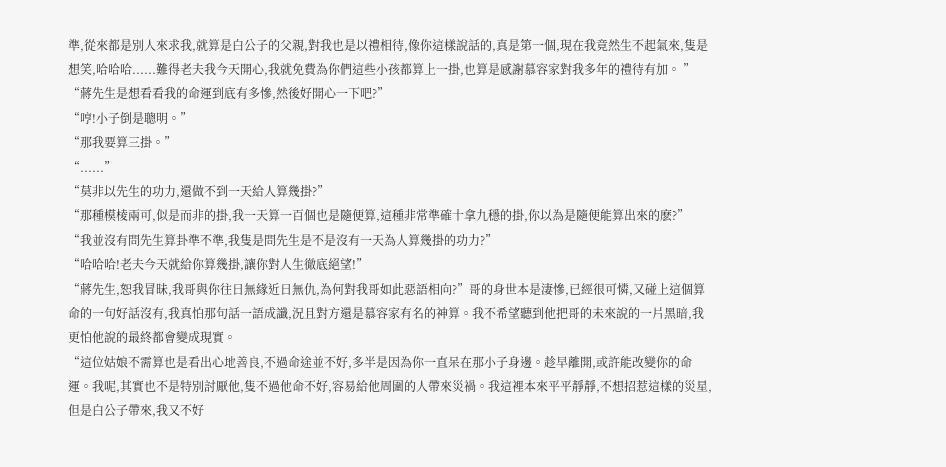準,從來都是別人來求我,就算是白公子的父親,對我也是以禮相待,像你這樣說話的,真是第一個,現在我竟然生不起氣來,隻是想笑,哈哈哈......難得老夫我今天開心,我就免費為你們這些小孩都算上一掛,也算是感謝慕容家對我多年的禮待有加。 ”
“蔣先生是想看看我的命運到底有多慘,然後好開心一下吧?”
“哼!小子倒是聰明。”
“那我要算三掛。”
“......”
“莫非以先生的功力,還做不到一天給人算幾掛?”
“那種模棱兩可,似是而非的掛,我一天算一百個也是隨便算,這種非常準確十拿九穩的掛,你以為是隨便能算出來的麽?”
“我並沒有問先生算卦準不準,我隻是問先生是不是沒有一天為人算幾掛的功力?”
“哈哈哈!老夫今天就給你算幾掛,讓你對人生徹底絕望!”
“蔣先生,恕我冒昧,我哥與你往日無緣近日無仇,為何對我哥如此惡語相向?”哥的身世本是淒慘,已經很可憐,又碰上這個算命的一句好話沒有,我真怕那句話一語成讖,況且對方還是慕容家有名的神算。我不希望聽到他把哥的未來說的一片黑暗,我更怕他說的最終都會變成現實。
“這位姑娘不需算也是看出心地善良,不過命途並不好,多半是因為你一直呆在那小子身邊。趁早離開,或許能改變你的命運。我呢,其實也不是特別討厭他,隻不過他命不好,容易給他周圍的人帶來災禍。我這裡本來平平靜靜,不想招惹這樣的災星,但是白公子帶來,我又不好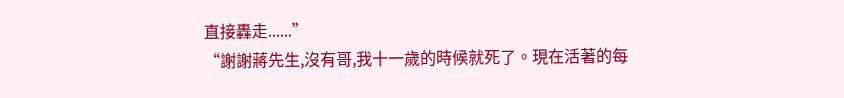直接轟走......”
“謝謝蔣先生,沒有哥,我十一歲的時候就死了。現在活著的每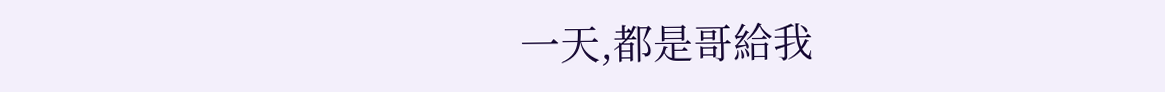一天,都是哥給我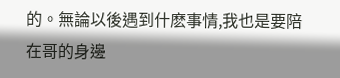的。無論以後遇到什麽事情,我也是要陪在哥的身邊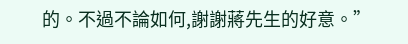的。不過不論如何,謝謝蔣先生的好意。”